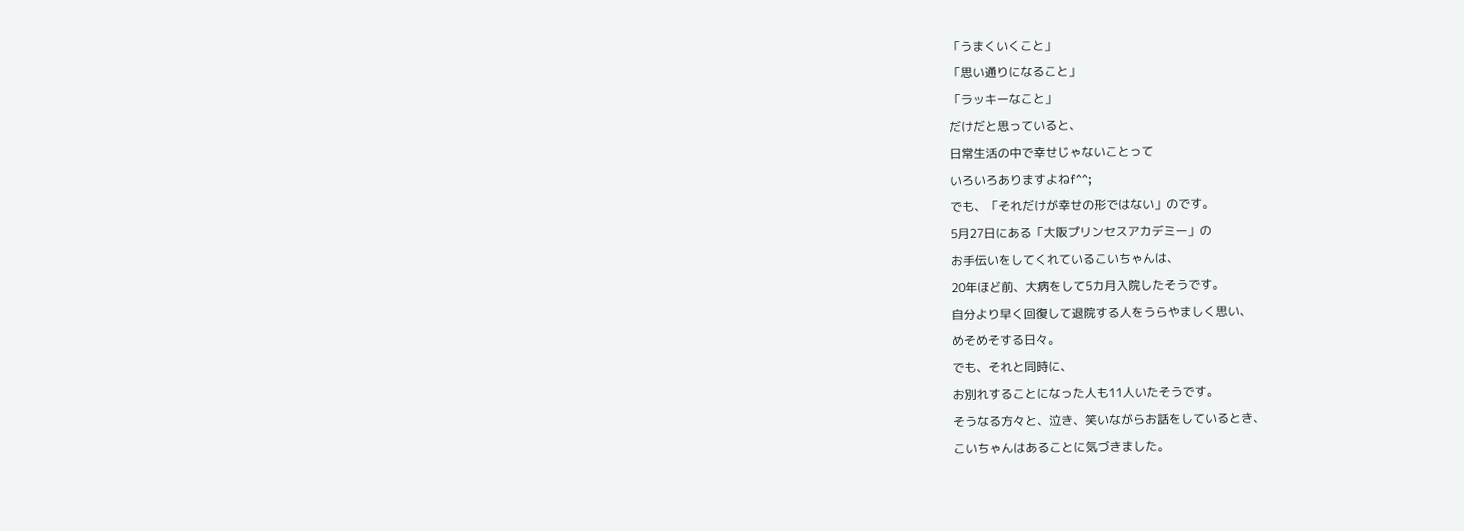「うまくいくこと」
「思い通りになること」
「ラッキーなこと」
だけだと思っていると、
日常生活の中で幸せじゃないことって
いろいろありますよねf^^;
でも、「それだけが幸せの形ではない」のです。
5月27日にある「大阪プリンセスアカデミー」の
お手伝いをしてくれているこいちゃんは、
20年ほど前、大病をして5カ月入院したそうです。
自分より早く回復して退院する人をうらやましく思い、
めそめそする日々。
でも、それと同時に、
お別れすることになった人も11人いたそうです。
そうなる方々と、泣き、笑いながらお話をしているとき、
こいちゃんはあることに気づきました。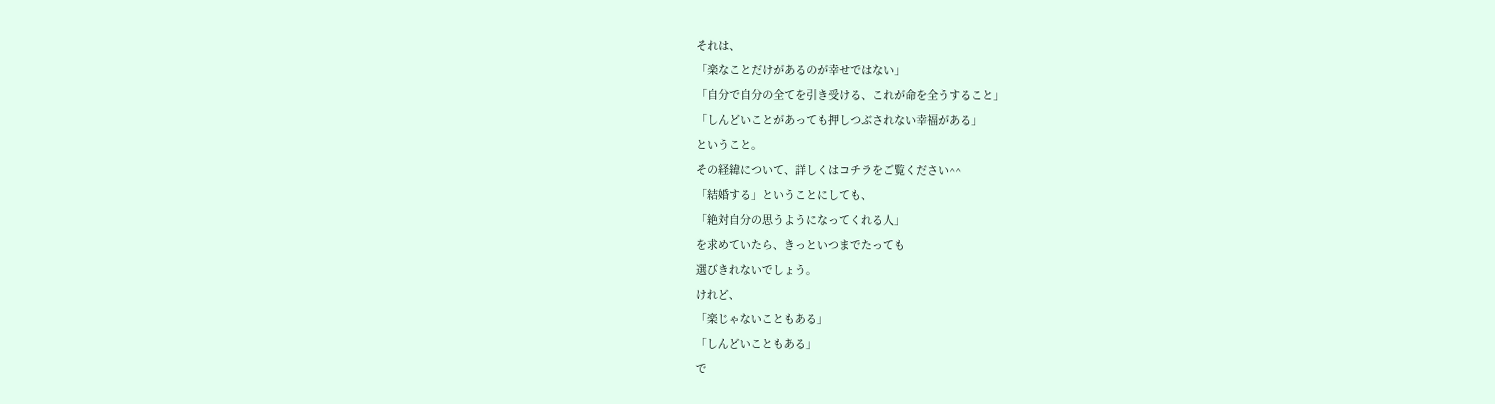それは、
「楽なことだけがあるのが幸せではない」
「自分で自分の全てを引き受ける、これが命を全うすること」
「しんどいことがあっても押しつぶされない幸福がある」
ということ。
その経緯について、詳しくはコチラをご覧ください^^
「結婚する」ということにしても、
「絶対自分の思うようになってくれる人」
を求めていたら、きっといつまでたっても
選びきれないでしょう。
けれど、
「楽じゃないこともある」
「しんどいこともある」
で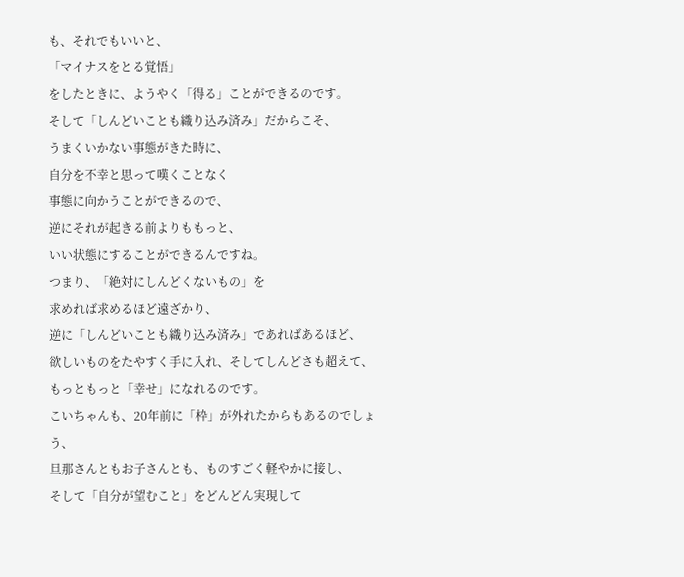も、それでもいいと、
「マイナスをとる覚悟」
をしたときに、ようやく「得る」ことができるのです。
そして「しんどいことも織り込み済み」だからこそ、
うまくいかない事態がきた時に、
自分を不幸と思って嘆くことなく
事態に向かうことができるので、
逆にそれが起きる前よりももっと、
いい状態にすることができるんですね。
つまり、「絶対にしんどくないもの」を
求めれば求めるほど遠ざかり、
逆に「しんどいことも織り込み済み」であればあるほど、
欲しいものをたやすく手に入れ、そしてしんどさも超えて、
もっともっと「幸せ」になれるのです。
こいちゃんも、20年前に「枠」が外れたからもあるのでしょう、
旦那さんともお子さんとも、ものすごく軽やかに接し、
そして「自分が望むこと」をどんどん実現して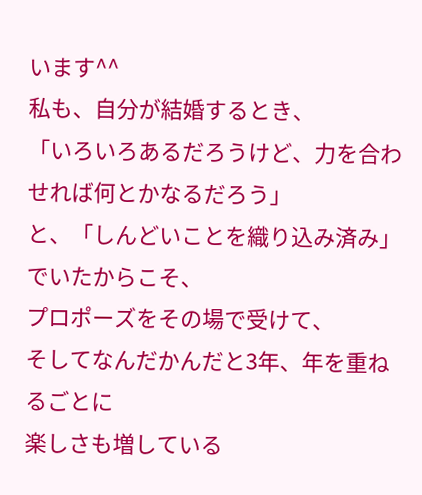います^^
私も、自分が結婚するとき、
「いろいろあるだろうけど、力を合わせれば何とかなるだろう」
と、「しんどいことを織り込み済み」でいたからこそ、
プロポーズをその場で受けて、
そしてなんだかんだと3年、年を重ねるごとに
楽しさも増している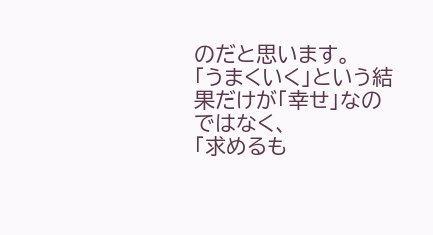のだと思います。
「うまくいく」という結果だけが「幸せ」なのではなく、
「求めるも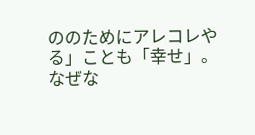ののためにアレコレやる」ことも「幸せ」。
なぜな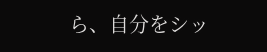ら、自分をシッ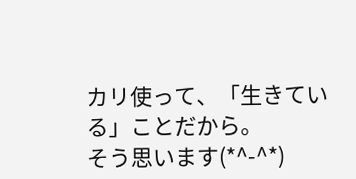カリ使って、「生きている」ことだから。
そう思います(*^-^*)